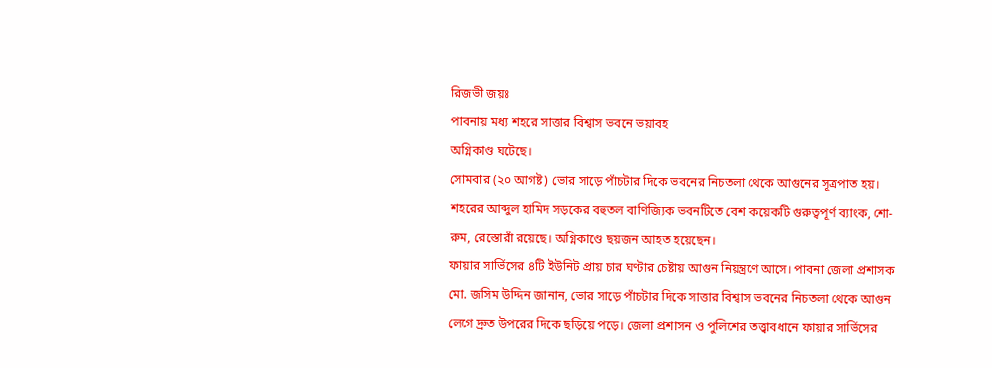রিজভী জয়ঃ
পাবনায় মধ্য শহরে সাত্তার বিশ্বাস ভবনে ভয়াবহ
অগ্নিকাণ্ড ঘটেছে।
সোমবার (২০ আগষ্ট) ভোর সাড়ে পাঁচটার দিকে ভবনের নিচতলা থেকে আগুনের সূত্রপাত হয়। শহরের আব্দুল হামিদ সড়কের বহুতল বাণিজ্যিক ভবনটিতে বেশ কয়েকটি গুরুত্বপূর্ণ ব্যাংক, শো-রুম, রেস্তোরাঁ রয়েছে। অগ্নিকাণ্ডে ছয়জন আহত হয়েছেন।
ফায়ার সার্ভিসের ৪টি ইউনিট প্রায় চার ঘণ্টার চেষ্টায় আগুন নিয়ন্ত্রণে আসে। পাবনা জেলা প্রশাসক মো. জসিম উদ্দিন জানান, ভোর সাড়ে পাঁচটার দিকে সাত্তার বিশ্বাস ভবনের নিচতলা থেকে আগুন লেগে দ্রুত উপরের দিকে ছড়িয়ে পড়ে। জেলা প্রশাসন ও পুলিশের তত্ত্বাবধানে ফায়ার সার্ভিসের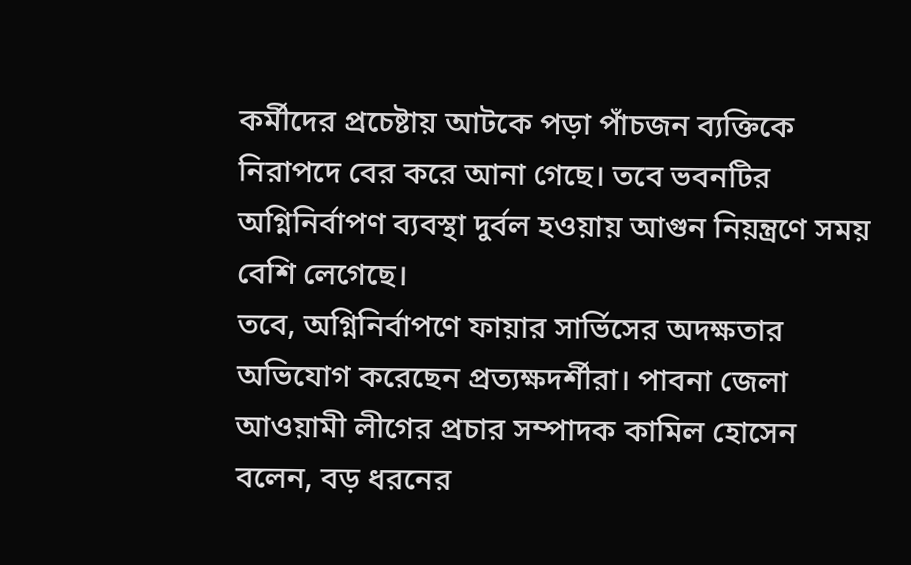কর্মীদের প্রচেষ্টায় আটকে পড়া পাঁচজন ব্যক্তিকে নিরাপদে বের করে আনা গেছে। তবে ভবনটির অগ্নিনির্বাপণ ব্যবস্থা দুর্বল হওয়ায় আগুন নিয়ন্ত্রণে সময় বেশি লেগেছে।
তবে, অগ্নিনির্বাপণে ফায়ার সার্ভিসের অদক্ষতার অভিযোগ করেছেন প্রত্যক্ষদর্শীরা। পাবনা জেলা আওয়ামী লীগের প্রচার সম্পাদক কামিল হোসেন বলেন, বড় ধরনের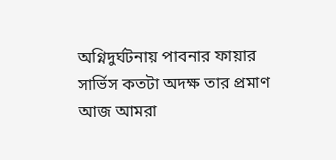অগ্নিদুর্ঘটনায় পাবনার ফায়ার সার্ভিস কতটা অদক্ষ তার প্রমাণ আজ আমরা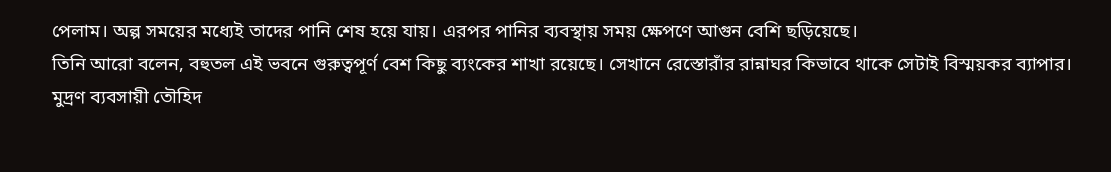পেলাম। অল্প সময়ের মধ্যেই তাদের পানি শেষ হয়ে যায়। এরপর পানির ব্যবস্থায় সময় ক্ষেপণে আগুন বেশি ছড়িয়েছে।
তিনি আরো বলেন, বহুতল এই ভবনে গুরুত্বপূর্ণ বেশ কিছু ব্যংকের শাখা রয়েছে। সেখানে রেস্তোরাঁর রান্নাঘর কিভাবে থাকে সেটাই বিস্ময়কর ব্যাপার।
মুদ্রণ ব্যবসায়ী তৌহিদ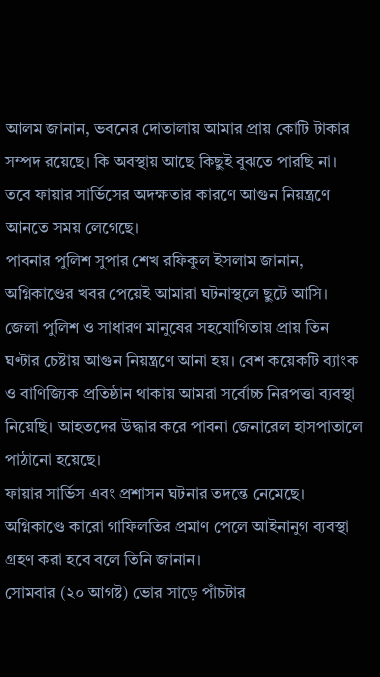আলম জানান, ভবনের দোতালায় আমার প্রায় কোটি টাকার সম্পদ রয়েছে। কি অবস্থায় আছে কিছুই বুঝতে পারছি না। তবে ফায়ার সার্ভিসের অদক্ষতার কারণে আগুন নিয়ন্ত্রণে আনতে সময় লেগেছে।
পাবনার পুলিশ সুপার শেখ রফিকুল ইসলাম জানান, অগ্নিকাণ্ডের খবর পেয়েই আমারা ঘটনাস্থলে ছুটে আসি। জেলা পুলিশ ও সাধারণ মানুষের সহযোগিতায় প্রায় তিন ঘণ্টার চেষ্টায় আগুন নিয়ন্ত্রণে আনা হয়। বেশ কয়েকটি ব্যাংক ও বাণিজ্যিক প্রতিষ্ঠান থাকায় আমরা সর্বোচ্চ নিরপত্তা ব্যবস্থা নিয়েছি। আহতদের উদ্ধার করে পাবনা জেনারেল হাসপাতালে পাঠানো হয়েছে।
ফায়ার সার্ভিস এবং প্রশাসন ঘটনার তদন্তে নেমেছে। অগ্নিকাণ্ডে কারো গাফিলতির প্রমাণ পেলে আইনানুগ ব্যবস্থা গ্রহণ করা হবে বলে তিনি জানান।
সোমবার (২০ আগষ্ট) ভোর সাড়ে পাঁচটার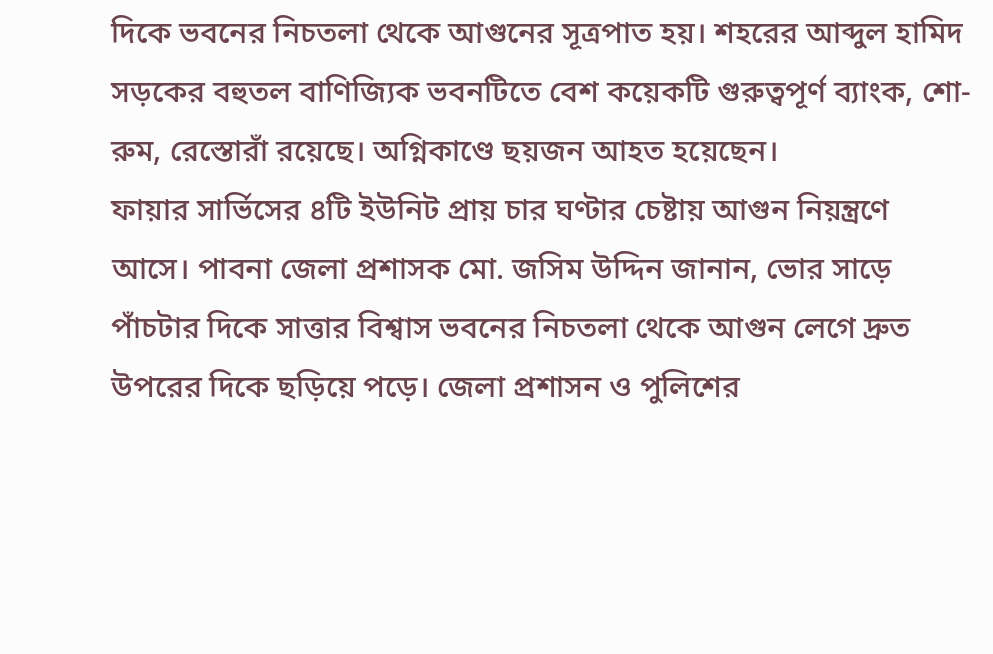দিকে ভবনের নিচতলা থেকে আগুনের সূত্রপাত হয়। শহরের আব্দুল হামিদ সড়কের বহুতল বাণিজ্যিক ভবনটিতে বেশ কয়েকটি গুরুত্বপূর্ণ ব্যাংক, শো-রুম, রেস্তোরাঁ রয়েছে। অগ্নিকাণ্ডে ছয়জন আহত হয়েছেন।
ফায়ার সার্ভিসের ৪টি ইউনিট প্রায় চার ঘণ্টার চেষ্টায় আগুন নিয়ন্ত্রণে আসে। পাবনা জেলা প্রশাসক মো. জসিম উদ্দিন জানান, ভোর সাড়ে পাঁচটার দিকে সাত্তার বিশ্বাস ভবনের নিচতলা থেকে আগুন লেগে দ্রুত উপরের দিকে ছড়িয়ে পড়ে। জেলা প্রশাসন ও পুলিশের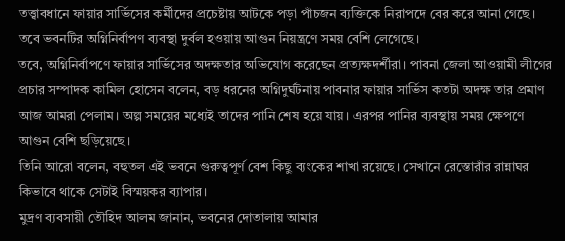তত্ত্বাবধানে ফায়ার সার্ভিসের কর্মীদের প্রচেষ্টায় আটকে পড়া পাঁচজন ব্যক্তিকে নিরাপদে বের করে আনা গেছে। তবে ভবনটির অগ্নিনির্বাপণ ব্যবস্থা দুর্বল হওয়ায় আগুন নিয়ন্ত্রণে সময় বেশি লেগেছে।
তবে, অগ্নিনির্বাপণে ফায়ার সার্ভিসের অদক্ষতার অভিযোগ করেছেন প্রত্যক্ষদর্শীরা। পাবনা জেলা আওয়ামী লীগের প্রচার সম্পাদক কামিল হোসেন বলেন, বড় ধরনের অগ্নিদুর্ঘটনায় পাবনার ফায়ার সার্ভিস কতটা অদক্ষ তার প্রমাণ আজ আমরা পেলাম। অল্প সময়ের মধ্যেই তাদের পানি শেষ হয়ে যায়। এরপর পানির ব্যবস্থায় সময় ক্ষেপণে আগুন বেশি ছড়িয়েছে।
তিনি আরো বলেন, বহুতল এই ভবনে গুরুত্বপূর্ণ বেশ কিছু ব্যংকের শাখা রয়েছে। সেখানে রেস্তোরাঁর রান্নাঘর কিভাবে থাকে সেটাই বিস্ময়কর ব্যাপার।
মুদ্রণ ব্যবসায়ী তৌহিদ আলম জানান, ভবনের দোতালায় আমার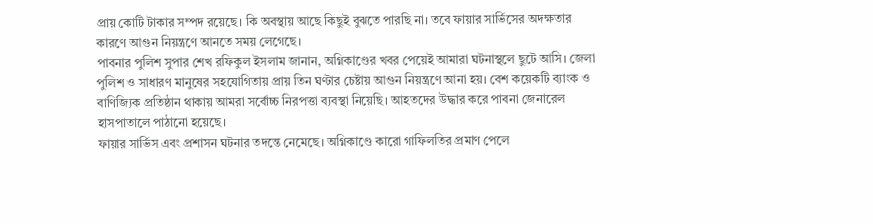প্রায় কোটি টাকার সম্পদ রয়েছে। কি অবস্থায় আছে কিছুই বুঝতে পারছি না। তবে ফায়ার সার্ভিসের অদক্ষতার কারণে আগুন নিয়ন্ত্রণে আনতে সময় লেগেছে।
পাবনার পুলিশ সুপার শেখ রফিকুল ইসলাম জানান, অগ্নিকাণ্ডের খবর পেয়েই আমারা ঘটনাস্থলে ছুটে আসি। জেলা পুলিশ ও সাধারণ মানুষের সহযোগিতায় প্রায় তিন ঘণ্টার চেষ্টায় আগুন নিয়ন্ত্রণে আনা হয়। বেশ কয়েকটি ব্যাংক ও বাণিজ্যিক প্রতিষ্ঠান থাকায় আমরা সর্বোচ্চ নিরপত্তা ব্যবস্থা নিয়েছি। আহতদের উদ্ধার করে পাবনা জেনারেল হাসপাতালে পাঠানো হয়েছে।
ফায়ার সার্ভিস এবং প্রশাসন ঘটনার তদন্তে নেমেছে। অগ্নিকাণ্ডে কারো গাফিলতির প্রমাণ পেলে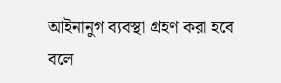আইনানুগ ব্যবস্থা গ্রহণ করা হবে বলে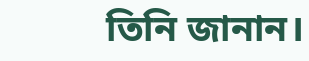তিনি জানান।